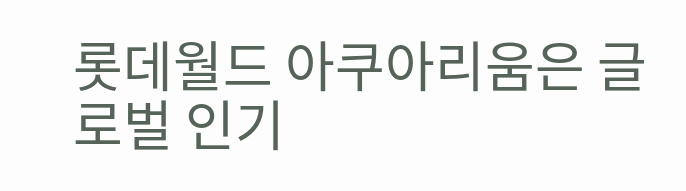롯데월드 아쿠아리움은 글로벌 인기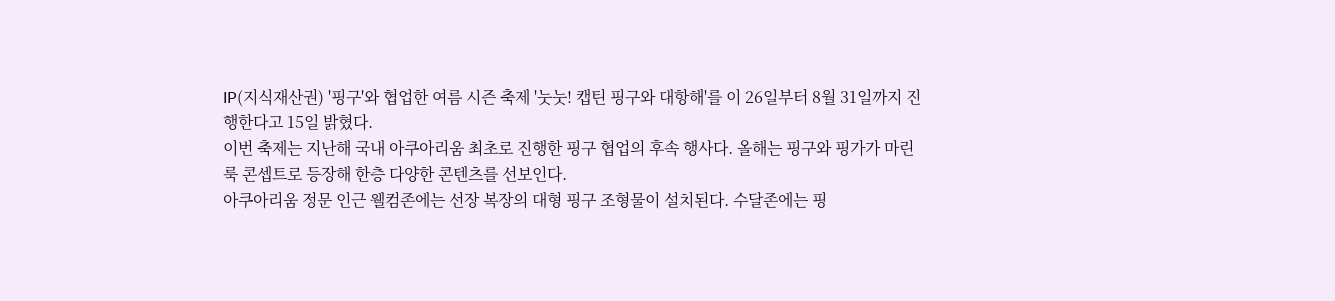IP(지식재산권) '핑구'와 협업한 여름 시즌 축제 '눗눗! 캡틴 핑구와 대항해'를 이 26일부터 8월 31일까지 진행한다고 15일 밝혔다.
이번 축제는 지난해 국내 아쿠아리움 최초로 진행한 핑구 협업의 후속 행사다. 올해는 핑구와 핑가가 마린룩 콘셉트로 등장해 한층 다양한 콘텐츠를 선보인다.
아쿠아리움 정문 인근 웰컴존에는 선장 복장의 대형 핑구 조형물이 설치된다. 수달존에는 핑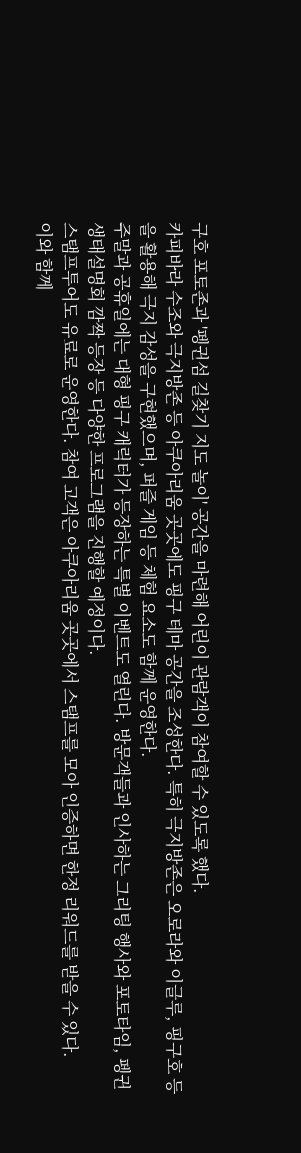구호 포토존과 '펭귄섬 길찾기 지도 놀이' 공간을 마련해 어린이 관람객이 참여할 수 있도록 했다.
카피바라 수조와 극지방존 등 아쿠아리움 곳곳에도 핑구 테마 공간을 조성한다. 특히 극지방존은 오로라와 이글루, 핑구호 등을 활용해 극지 감성을 구현했으며, 퍼즐 게임 등 체험 요소도 함께 운영한다.
주말과 공휴일에는 대형 핑구 캐릭터가 등장하는 특별 이벤트도 열린다. 방문객들과 인사하는 그리팅 행사와 포토타임, 펭귄 생태설명회 깜짝 등장 등 다양한 프로그램을 진행할 예정이다.
스탬프투어도 유료로 운영한다. 참여 고객은 아쿠아리움 곳곳에서 스탬프를 모아 인증하면 한정 리워드를 받을 수 있다.
이와 함께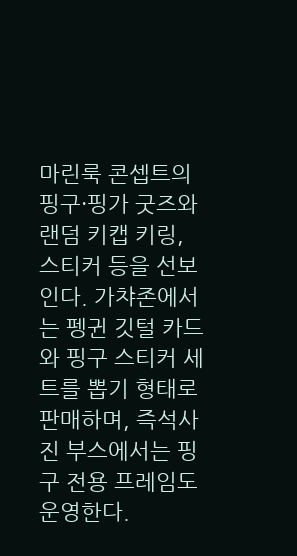마린룩 콘셉트의 핑구·핑가 굿즈와 랜덤 키캡 키링, 스티커 등을 선보인다. 가챠존에서는 펭귄 깃털 카드와 핑구 스티커 세트를 뽑기 형태로 판매하며, 즉석사진 부스에서는 핑구 전용 프레임도 운영한다.